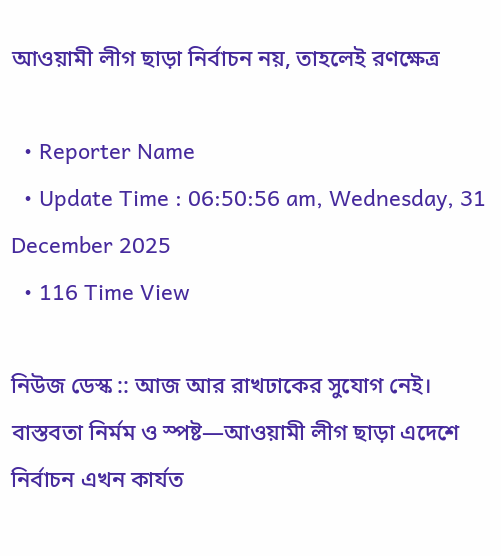আওয়ামী লীগ ছাড়া নির্বাচন নয়, তাহলেই রণক্ষেত্র

  • Reporter Name
  • Update Time : 06:50:56 am, Wednesday, 31 December 2025
  • 116 Time View

নিউজ ডেস্ক :: আজ আর রাখঢাকের সুযোগ নেই। বাস্তবতা নির্মম ও স্পষ্ট—আওয়ামী লীগ ছাড়া এদেশে নির্বাচন এখন কার্যত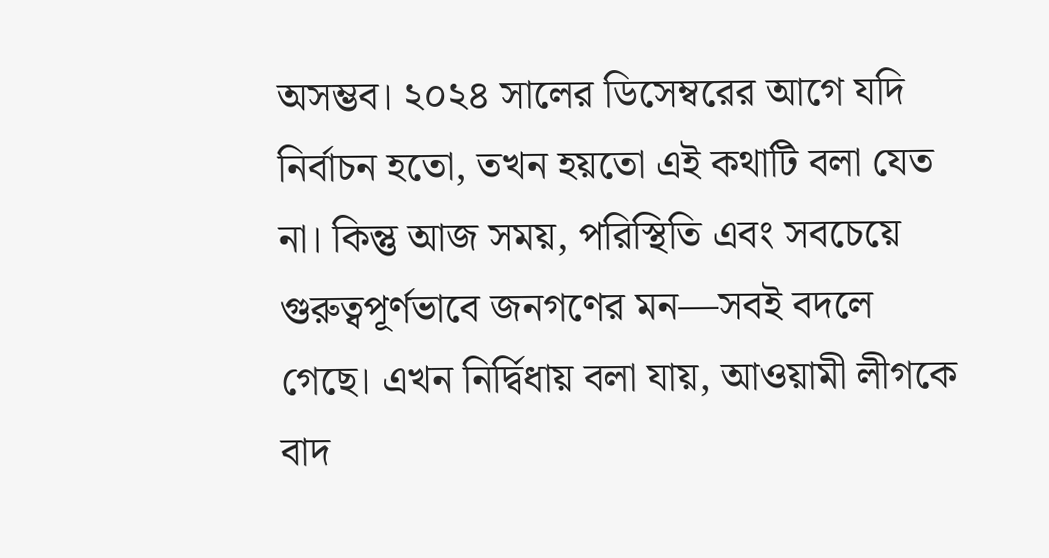অসম্ভব। ২০২৪ সালের ডিসেম্বরের আগে যদি নির্বাচন হতো, তখন হয়তো এই কথাটি বলা যেত না। কিন্তু আজ সময়, পরিস্থিতি এবং সবচেয়ে গুরুত্বপূর্ণভাবে জনগণের মন—সবই বদলে গেছে। এখন নির্দ্বিধায় বলা যায়, আওয়ামী লীগকে বাদ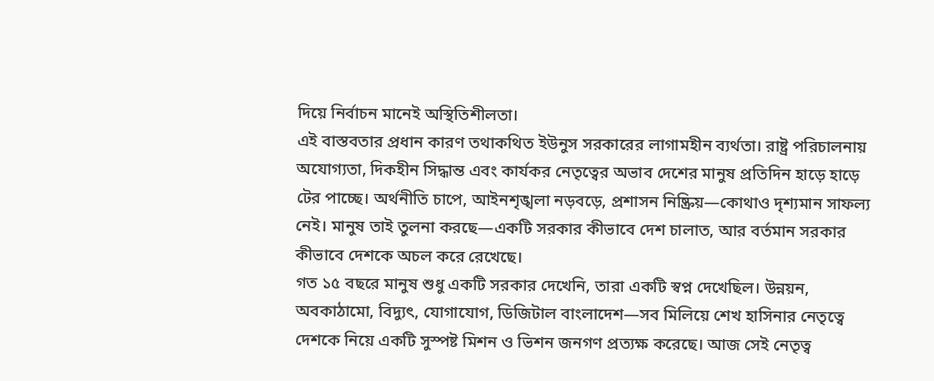দিয়ে নির্বাচন মানেই অস্থিতিশীলতা।
এই বাস্তবতার প্রধান কারণ তথাকথিত ইউনুস সরকারের লাগামহীন ব্যর্থতা। রাষ্ট্র পরিচালনায় অযোগ্যতা, দিকহীন সিদ্ধান্ত এবং কার্যকর নেতৃত্বের অভাব দেশের মানুষ প্রতিদিন হাড়ে হাড়ে টের পাচ্ছে। অর্থনীতি চাপে, আইনশৃঙ্খলা নড়বড়ে, প্রশাসন নিষ্ক্রিয়—কোথাও দৃশ্যমান সাফল্য নেই। মানুষ তাই তুলনা করছে—একটি সরকার কীভাবে দেশ চালাত, আর বর্তমান সরকার কীভাবে দেশকে অচল করে রেখেছে।
গত ১৫ বছরে মানুষ শুধু একটি সরকার দেখেনি, তারা একটি স্বপ্ন দেখেছিল। উন্নয়ন, অবকাঠামো, বিদ্যুৎ, যোগাযোগ, ডিজিটাল বাংলাদেশ—সব মিলিয়ে শেখ হাসিনার নেতৃত্বে দেশকে নিয়ে একটি সুস্পষ্ট মিশন ও ভিশন জনগণ প্রত্যক্ষ করেছে। আজ সেই নেতৃত্ব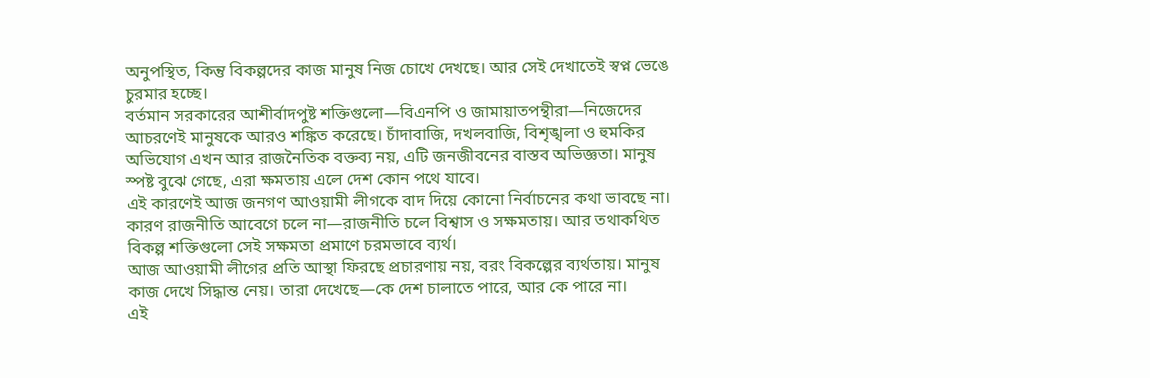অনুপস্থিত, কিন্তু বিকল্পদের কাজ মানুষ নিজ চোখে দেখছে। আর সেই দেখাতেই স্বপ্ন ভেঙে চুরমার হচ্ছে।
বর্তমান সরকারের আশীর্বাদপুষ্ট শক্তিগুলো—বিএনপি ও জামায়াতপন্থীরা—নিজেদের আচরণেই মানুষকে আরও শঙ্কিত করেছে। চাঁদাবাজি, দখলবাজি, বিশৃঙ্খলা ও হুমকির অভিযোগ এখন আর রাজনৈতিক বক্তব্য নয়, এটি জনজীবনের বাস্তব অভিজ্ঞতা। মানুষ স্পষ্ট বুঝে গেছে, এরা ক্ষমতায় এলে দেশ কোন পথে যাবে।
এই কারণেই আজ জনগণ আওয়ামী লীগকে বাদ দিয়ে কোনো নির্বাচনের কথা ভাবছে না। কারণ রাজনীতি আবেগে চলে না—রাজনীতি চলে বিশ্বাস ও সক্ষমতায়। আর তথাকথিত বিকল্প শক্তিগুলো সেই সক্ষমতা প্রমাণে চরমভাবে ব্যর্থ।
আজ আওয়ামী লীগের প্রতি আস্থা ফিরছে প্রচারণায় নয়, বরং বিকল্পের ব্যর্থতায়। মানুষ কাজ দেখে সিদ্ধান্ত নেয়। তারা দেখেছে—কে দেশ চালাতে পারে, আর কে পারে না।
এই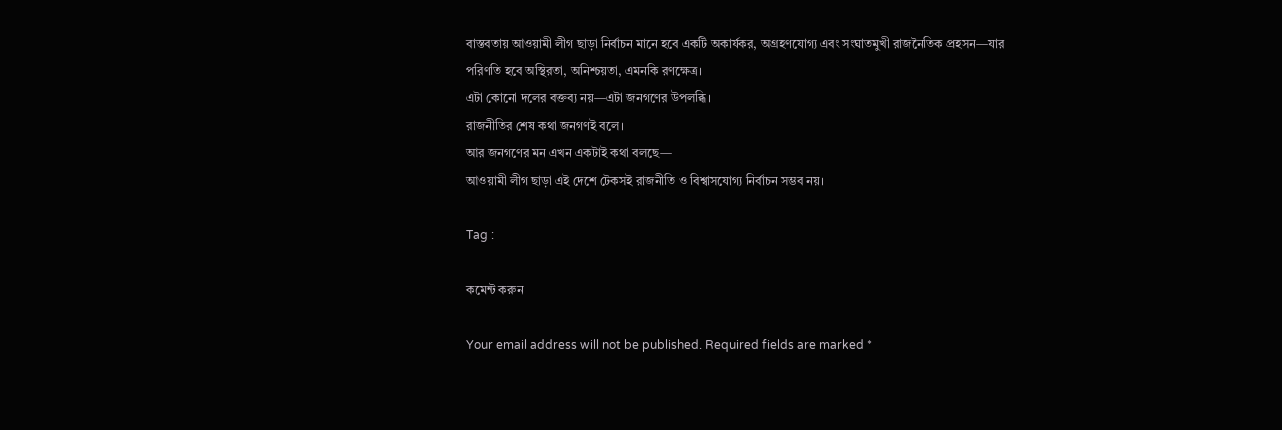বাস্তবতায় আওয়ামী লীগ ছাড়া নির্বাচন মানে হবে একটি অকার্যকর, অগ্রহণযোগ্য এবং সংঘাতমুখী রাজনৈতিক প্রহসন—যার পরিণতি হবে অস্থিরতা, অনিশ্চয়তা, এমনকি রণক্ষেত্র।
এটা কোনো দলের বক্তব্য নয়—এটা জনগণের উপলব্ধি।
রাজনীতির শেষ কথা জনগণই বলে।
আর জনগণের মন এখন একটাই কথা বলছে—
আওয়ামী লীগ ছাড়া এই দেশে টেকসই রাজনীতি ও বিশ্বাসযোগ্য নির্বাচন সম্ভব নয়।

Tag :

কমেন্ট করুন

Your email address will not be published. Required fields are marked *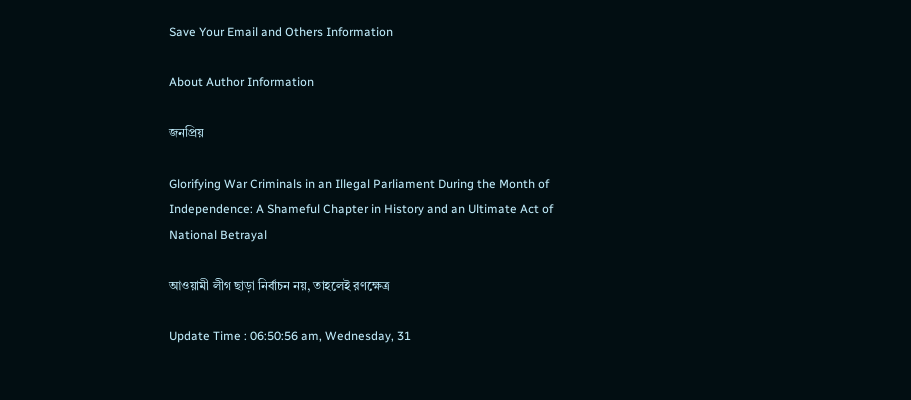Save Your Email and Others Information

About Author Information

জনপ্রিয়

Glorifying War Criminals in an Illegal Parliament During the Month of Independence: A Shameful Chapter in History and an Ultimate Act of National Betrayal

আওয়ামী লীগ ছাড়া নির্বাচন নয়, তাহলেই রণক্ষেত্র

Update Time : 06:50:56 am, Wednesday, 31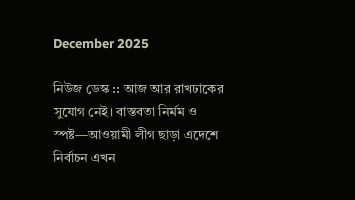December 2025

নিউজ ডেস্ক :: আজ আর রাখঢাকের সুযোগ নেই। বাস্তবতা নির্মম ও স্পষ্ট—আওয়ামী লীগ ছাড়া এদেশে নির্বাচন এখন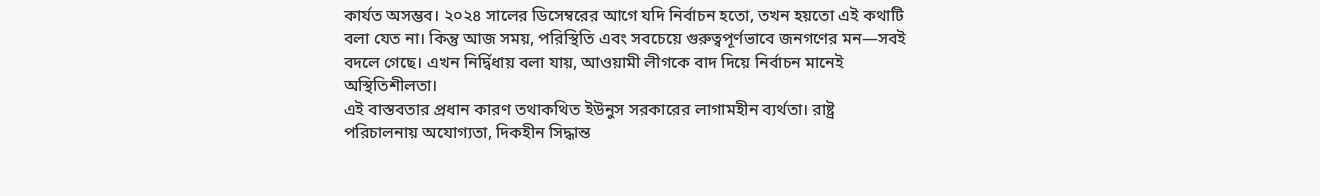কার্যত অসম্ভব। ২০২৪ সালের ডিসেম্বরের আগে যদি নির্বাচন হতো, তখন হয়তো এই কথাটি বলা যেত না। কিন্তু আজ সময়, পরিস্থিতি এবং সবচেয়ে গুরুত্বপূর্ণভাবে জনগণের মন—সবই বদলে গেছে। এখন নির্দ্বিধায় বলা যায়, আওয়ামী লীগকে বাদ দিয়ে নির্বাচন মানেই অস্থিতিশীলতা।
এই বাস্তবতার প্রধান কারণ তথাকথিত ইউনুস সরকারের লাগামহীন ব্যর্থতা। রাষ্ট্র পরিচালনায় অযোগ্যতা, দিকহীন সিদ্ধান্ত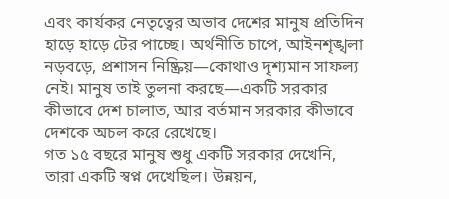এবং কার্যকর নেতৃত্বের অভাব দেশের মানুষ প্রতিদিন হাড়ে হাড়ে টের পাচ্ছে। অর্থনীতি চাপে, আইনশৃঙ্খলা নড়বড়ে, প্রশাসন নিষ্ক্রিয়—কোথাও দৃশ্যমান সাফল্য নেই। মানুষ তাই তুলনা করছে—একটি সরকার কীভাবে দেশ চালাত, আর বর্তমান সরকার কীভাবে দেশকে অচল করে রেখেছে।
গত ১৫ বছরে মানুষ শুধু একটি সরকার দেখেনি, তারা একটি স্বপ্ন দেখেছিল। উন্নয়ন,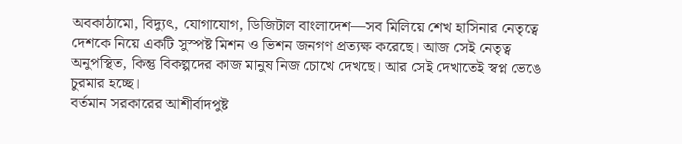অবকাঠামো, বিদ্যুৎ, যোগাযোগ, ডিজিটাল বাংলাদেশ—সব মিলিয়ে শেখ হাসিনার নেতৃত্বে দেশকে নিয়ে একটি সুস্পষ্ট মিশন ও ভিশন জনগণ প্রত্যক্ষ করেছে। আজ সেই নেতৃত্ব অনুপস্থিত, কিন্তু বিকল্পদের কাজ মানুষ নিজ চোখে দেখছে। আর সেই দেখাতেই স্বপ্ন ভেঙে চুরমার হচ্ছে।
বর্তমান সরকারের আশীর্বাদপুষ্ট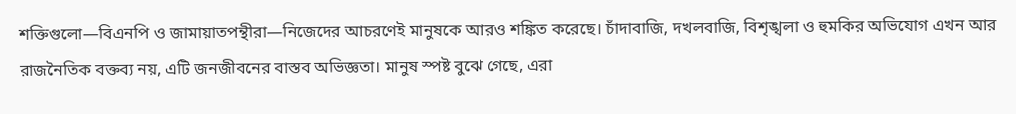শক্তিগুলো—বিএনপি ও জামায়াতপন্থীরা—নিজেদের আচরণেই মানুষকে আরও শঙ্কিত করেছে। চাঁদাবাজি, দখলবাজি, বিশৃঙ্খলা ও হুমকির অভিযোগ এখন আর রাজনৈতিক বক্তব্য নয়, এটি জনজীবনের বাস্তব অভিজ্ঞতা। মানুষ স্পষ্ট বুঝে গেছে, এরা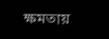ক্ষমতায়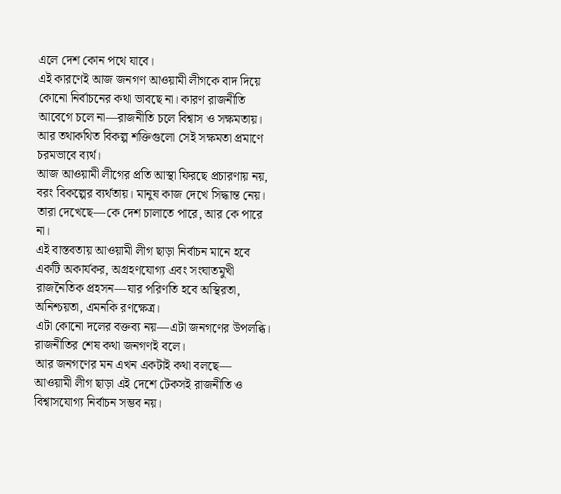এলে দেশ কোন পথে যাবে।
এই কারণেই আজ জনগণ আওয়ামী লীগকে বাদ দিয়ে কোনো নির্বাচনের কথা ভাবছে না। কারণ রাজনীতি আবেগে চলে না—রাজনীতি চলে বিশ্বাস ও সক্ষমতায়। আর তথাকথিত বিকল্প শক্তিগুলো সেই সক্ষমতা প্রমাণে চরমভাবে ব্যর্থ।
আজ আওয়ামী লীগের প্রতি আস্থা ফিরছে প্রচারণায় নয়, বরং বিকল্পের ব্যর্থতায়। মানুষ কাজ দেখে সিদ্ধান্ত নেয়। তারা দেখেছে—কে দেশ চালাতে পারে, আর কে পারে না।
এই বাস্তবতায় আওয়ামী লীগ ছাড়া নির্বাচন মানে হবে একটি অকার্যকর, অগ্রহণযোগ্য এবং সংঘাতমুখী রাজনৈতিক প্রহসন—যার পরিণতি হবে অস্থিরতা, অনিশ্চয়তা, এমনকি রণক্ষেত্র।
এটা কোনো দলের বক্তব্য নয়—এটা জনগণের উপলব্ধি।
রাজনীতির শেষ কথা জনগণই বলে।
আর জনগণের মন এখন একটাই কথা বলছে—
আওয়ামী লীগ ছাড়া এই দেশে টেকসই রাজনীতি ও বিশ্বাসযোগ্য নির্বাচন সম্ভব নয়।